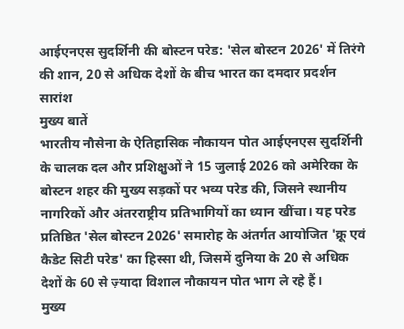आईएनएस सुदर्शिनी की बोस्टन परेड: 'सेल बोस्टन 2026' में तिरंगे की शान, 20 से अधिक देशों के बीच भारत का दमदार प्रदर्शन
सारांश
मुख्य बातें
भारतीय नौसेना के ऐतिहासिक नौकायन पोत आईएनएस सुदर्शिनी के चालक दल और प्रशिक्षुओं ने 15 जुलाई 2026 को अमेरिका के बोस्टन शहर की मुख्य सड़कों पर भव्य परेड की, जिसने स्थानीय नागरिकों और अंतरराष्ट्रीय प्रतिभागियों का ध्यान खींचा। यह परेड प्रतिष्ठित 'सेल बोस्टन 2026' समारोह के अंतर्गत आयोजित 'क्रू एवं कैडेट सिटी परेड' का हिस्सा थी, जिसमें दुनिया के 20 से अधिक देशों के 60 से ज़्यादा विशाल नौकायन पोत भाग ले रहे हैं।
मुख्य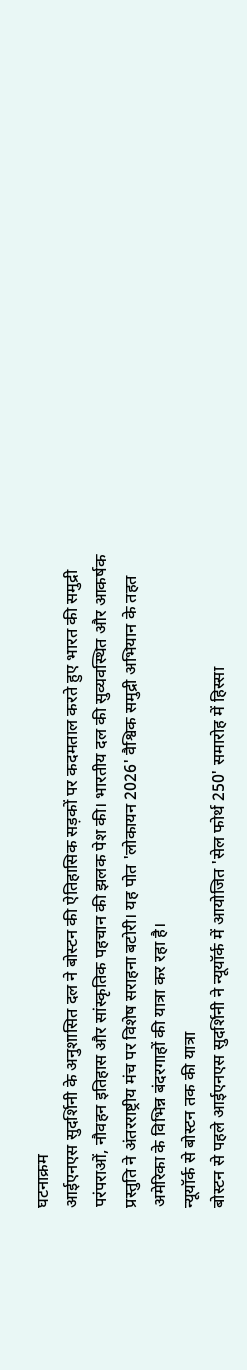घटनाक्रम
आईएनएस सुदर्शिनी के अनुशासित दल ने बोस्टन की ऐतिहासिक सड़कों पर कदमताल करते हुए भारत की समुद्री परंपराओं, नौवहन इतिहास और सांस्कृतिक पहचान की झलक पेश की। भारतीय दल की सुव्यवस्थित और आकर्षक प्रस्तुति ने अंतरराष्ट्रीय मंच पर विशेष सराहना बटोरी। यह पोत 'लोकायन 2026' वैश्विक समुद्री अभियान के तहत अमेरिका के विभिन्न बंदरगाहों की यात्रा कर रहा है।
न्यूयॉर्क से बोस्टन तक की यात्रा
बोस्टन से पहले आईएनएस सुदर्शिनी ने न्यूयॉर्क में आयोजित 'सेल फोर्थ 250' समारोह में हिस्सा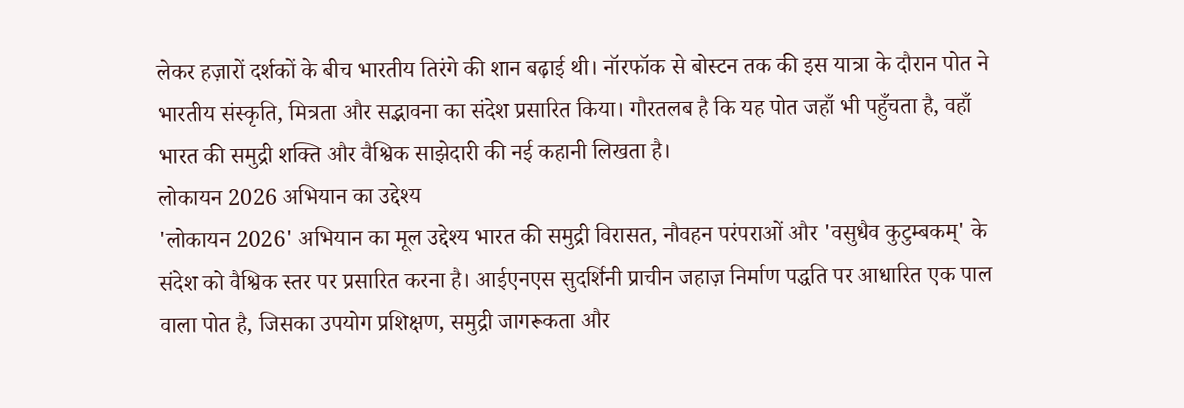लेकर हज़ारों दर्शकों के बीच भारतीय तिरंगे की शान बढ़ाई थी। नॉरफॉक से बोस्टन तक की इस यात्रा के दौरान पोत ने भारतीय संस्कृति, मित्रता और सद्भावना का संदेश प्रसारित किया। गौरतलब है कि यह पोत जहाँ भी पहुँचता है, वहाँ भारत की समुद्री शक्ति और वैश्विक साझेदारी की नई कहानी लिखता है।
लोकायन 2026 अभियान का उद्देश्य
'लोकायन 2026' अभियान का मूल उद्देश्य भारत की समुद्री विरासत, नौवहन परंपराओं और 'वसुधैव कुटुम्बकम्' के संदेश को वैश्विक स्तर पर प्रसारित करना है। आईएनएस सुदर्शिनी प्राचीन जहाज़ निर्माण पद्धति पर आधारित एक पाल वाला पोत है, जिसका उपयोग प्रशिक्षण, समुद्री जागरूकता और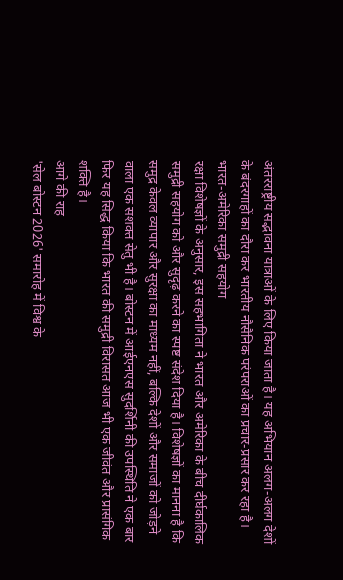अंतरराष्ट्रीय सद्भावना यात्राओं के लिए किया जाता है। यह अभियान अलग-अलग देशों के बंदरगाहों का दौरा कर भारतीय नौसैनिक परंपराओं का प्रचार-प्रसार कर रहा है।
भारत-अमेरिका समुद्री सहयोग
रक्षा विशेषज्ञों के अनुसार, इस सहभागिता ने भारत और अमेरिका के बीच दीर्घकालिक समुद्री सहयोग को और सुदृढ़ करने का स्पष्ट संदेश दिया है। विशेषज्ञों का मानना है कि समुद्र केवल व्यापार और सुरक्षा का माध्यम नहीं, बल्कि देशों और समाजों को जोड़ने वाला एक सशक्त सेतु भी है। बोस्टन में आईएनएस सुदर्शिनी की उपस्थिति ने एक बार फिर यह सिद्ध किया कि भारत की समुद्री विरासत आज भी एक जीवंत और प्रासंगिक शक्ति है।
आगे की राह
'सेल बोस्टन 2026' समारोह में विश्व के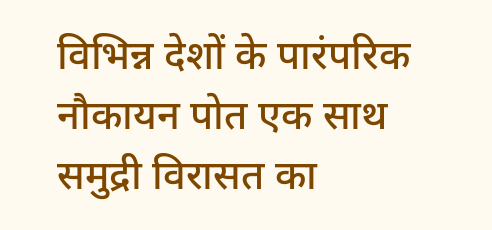विभिन्न देशों के पारंपरिक नौकायन पोत एक साथ समुद्री विरासत का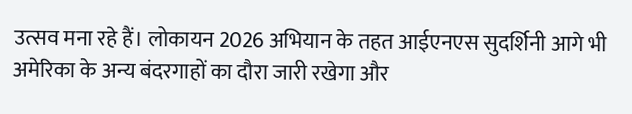उत्सव मना रहे हैं। लोकायन 2026 अभियान के तहत आईएनएस सुदर्शिनी आगे भी अमेरिका के अन्य बंदरगाहों का दौरा जारी रखेगा और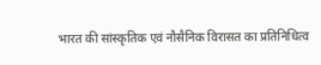भारत की सांस्कृतिक एवं नौसैनिक विरासत का प्रतिनिधित्व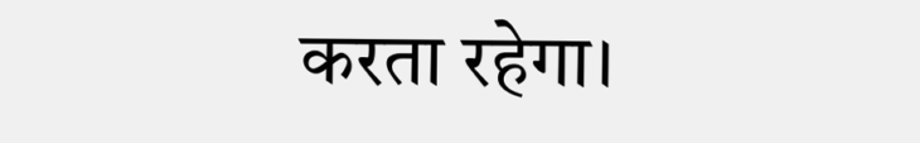करता रहेगा।